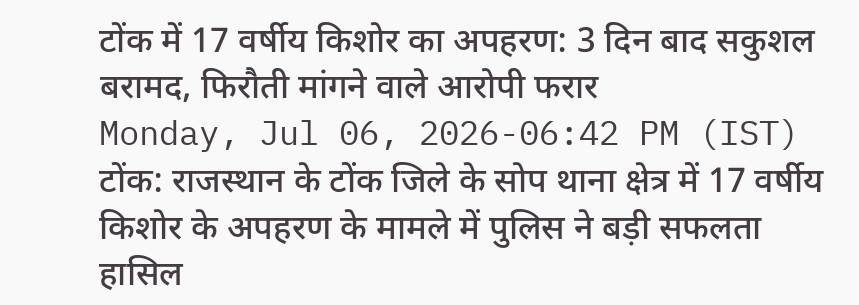टोंक में 17 वर्षीय किशोर का अपहरण: 3 दिन बाद सकुशल बरामद, फिरौती मांगने वाले आरोपी फरार
Monday, Jul 06, 2026-06:42 PM (IST)
टोंक: राजस्थान के टोंक जिले के सोप थाना क्षेत्र में 17 वर्षीय किशोर के अपहरण के मामले में पुलिस ने बड़ी सफलता हासिल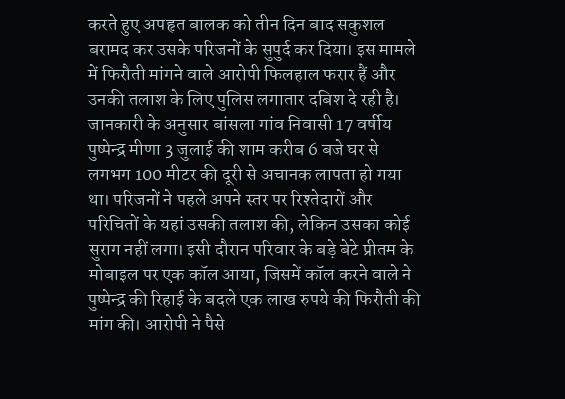करते हुए अपहृत बालक को तीन दिन बाद सकुशल बरामद कर उसके परिजनों के सुपुर्द कर दिया। इस मामले में फिरौती मांगने वाले आरोपी फिलहाल फरार हैं और उनकी तलाश के लिए पुलिस लगातार दबिश दे रही है।
जानकारी के अनुसार बांसला गांव निवासी 17 वर्षीय पुष्पेन्द्र मीणा 3 जुलाई की शाम करीब 6 बजे घर से लगभग 100 मीटर की दूरी से अचानक लापता हो गया था। परिजनों ने पहले अपने स्तर पर रिश्तेदारों और परिचितों के यहां उसकी तलाश की, लेकिन उसका कोई सुराग नहीं लगा। इसी दौरान परिवार के बड़े बेटे प्रीतम के मोबाइल पर एक कॉल आया, जिसमें कॉल करने वाले ने पुष्पेन्द्र की रिहाई के बदले एक लाख रुपये की फिरौती की मांग की। आरोपी ने पैसे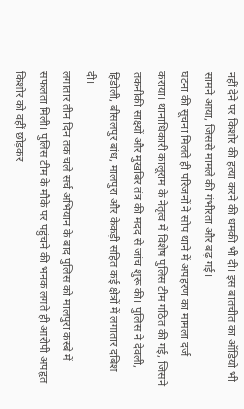नहीं देने पर किशोर की हत्या करने की धमकी भी दी। इस बातचीत का ऑडियो भी सामने आया, जिससे मामले की गंभीरता और बढ़ गई।
घटना की सूचना मिलते ही परिजनों ने सोप थाने में अपहरण का मामला दर्ज कराया। थानाधिकारी कालूराम के नेतृत्व में विशेष पुलिस टीम गठित की गई, जिसने तकनीकी साक्ष्यों और मुखबिर तंत्र की मदद से जांच शुरू की। पुलिस ने देवली, हिंडोली, बीसलपुर बांध, मालपुरा और केकड़ी सहित कई क्षेत्रों में लगातार दबिश दी।
लगातार तीन दिन तक चले सर्च अभियान के बाद पुलिस को मालपुरा कस्बे में सफलता मिली। पुलिस टीम के मौके पर पहुंचने की भनक लगते ही आरोपी अपहृत किशोर को वहीं छोड़कर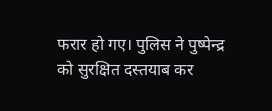फरार हो गए। पुलिस ने पुष्पेन्द्र को सुरक्षित दस्तयाब कर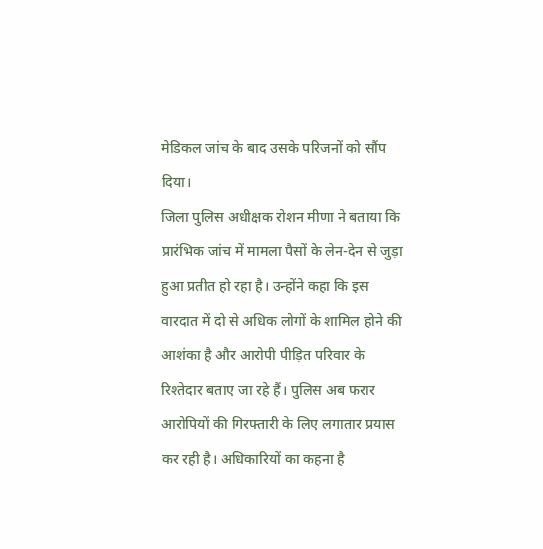मेडिकल जांच के बाद उसके परिजनों को सौंप दिया।
जिला पुलिस अधीक्षक रोशन मीणा ने बताया कि प्रारंभिक जांच में मामला पैसों के लेन-देन से जुड़ा हुआ प्रतीत हो रहा है। उन्होंने कहा कि इस वारदात में दो से अधिक लोगों के शामिल होने की आशंका है और आरोपी पीड़ित परिवार के रिश्तेदार बताए जा रहे हैं। पुलिस अब फरार आरोपियों की गिरफ्तारी के लिए लगातार प्रयास कर रही है। अधिकारियों का कहना है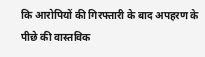कि आरोपियों की गिरफ्तारी के बाद अपहरण के पीछे की वास्तविक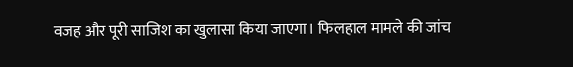वजह और पूरी साजिश का खुलासा किया जाएगा। फिलहाल मामले की जांच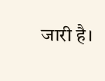जारी है।